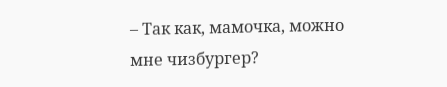– Так как, мамочка, можно мне чизбургер?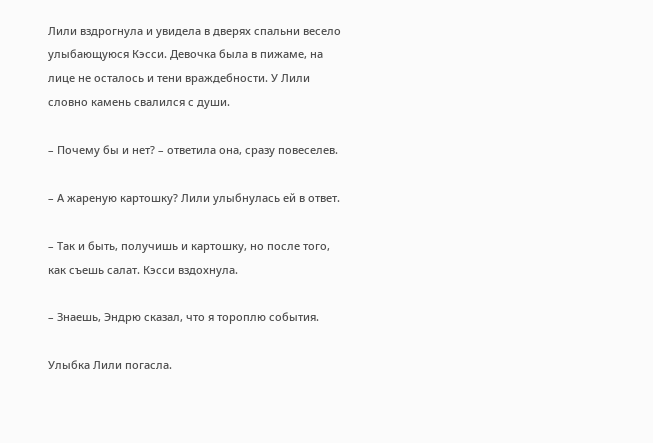Лили вздрогнула и увидела в дверях спальни весело улыбающуюся Кэсси. Девочка была в пижаме, на лице не осталось и тени враждебности. У Лили словно камень свалился с души.

– Почему бы и нет? – ответила она, сразу повеселев.

– А жареную картошку? Лили улыбнулась ей в ответ.

– Так и быть, получишь и картошку, но после того, как съешь салат. Кэсси вздохнула.

– Знаешь, Эндрю сказал, что я тороплю события.

Улыбка Лили погасла.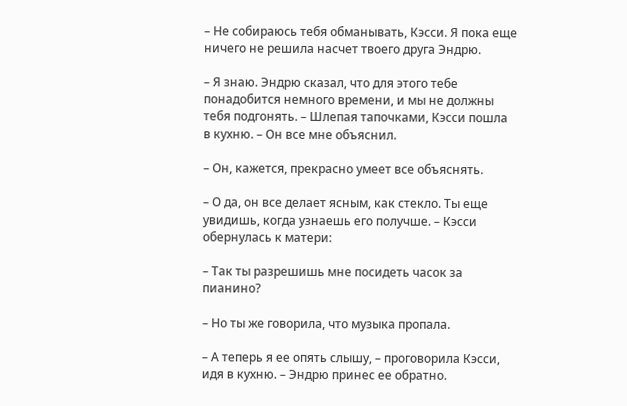– Не собираюсь тебя обманывать, Кэсси. Я пока еще ничего не решила насчет твоего друга Эндрю.

– Я знаю. Эндрю сказал, что для этого тебе понадобится немного времени, и мы не должны тебя подгонять. – Шлепая тапочками, Кэсси пошла в кухню. – Он все мне объяснил.

– Он, кажется, прекрасно умеет все объяснять.

– О да, он все делает ясным, как стекло. Ты еще увидишь, когда узнаешь его получше. – Кэсси обернулась к матери:

– Так ты разрешишь мне посидеть часок за пианино?

– Но ты же говорила, что музыка пропала.

– А теперь я ее опять слышу, – проговорила Кэсси, идя в кухню. – Эндрю принес ее обратно.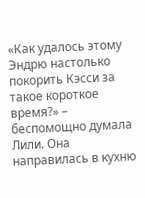«Как удалось этому Эндрю настолько покорить Кэсси за такое короткое время?» – беспомощно думала Лили. Она направилась в кухню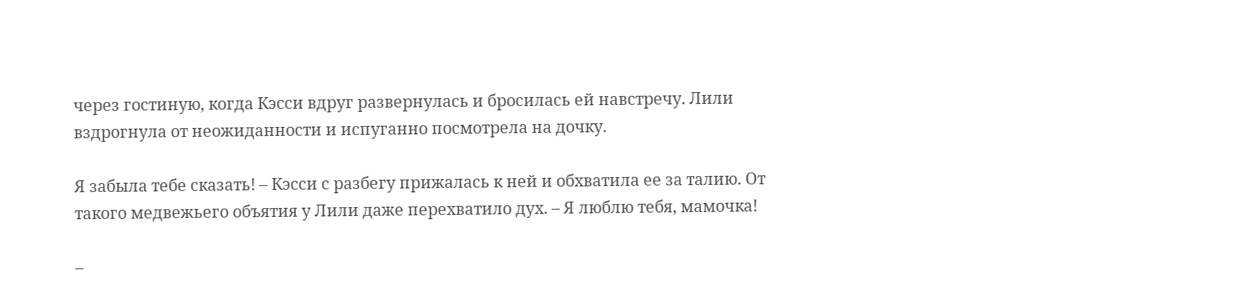через гостиную, когда Кэсси вдруг развернулась и бросилась ей навстречу. Лили вздрогнула от неожиданности и испуганно посмотрела на дочку.

Я забыла тебе сказать! – Кэсси с разбегу прижалась к ней и обхватила ее за талию. От такого медвежьего объятия у Лили даже перехватило дух. – Я люблю тебя, мамочка!

–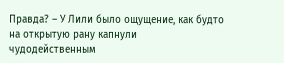Правда? – У Лили было ощущение, как будто на открытую рану капнули чудодейственным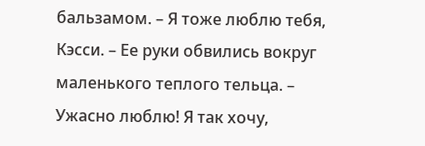бальзамом. – Я тоже люблю тебя, Кэсси. – Ее руки обвились вокруг маленького теплого тельца. – Ужасно люблю! Я так хочу,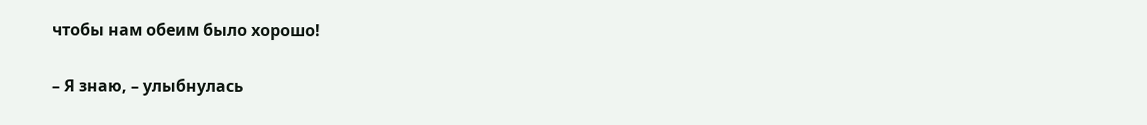чтобы нам обеим было хорошо!

– Я знаю, – улыбнулась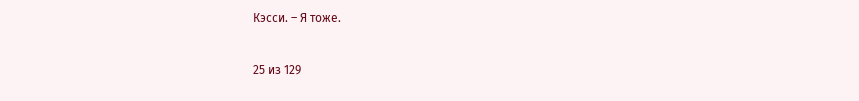Кэсси. – Я тоже.



25 из 129